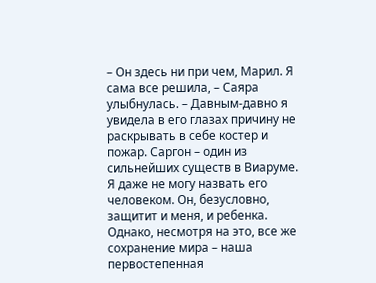– Он здесь ни при чем, Марил. Я сама все решила, – Саяра улыбнулась. – Давным-давно я увидела в его глазах причину не раскрывать в себе костер и пожар. Саргон – один из сильнейших существ в Виаруме. Я даже не могу назвать его человеком. Он, безусловно, защитит и меня, и ребенка. Однако, несмотря на это, все же сохранение мира – наша первостепенная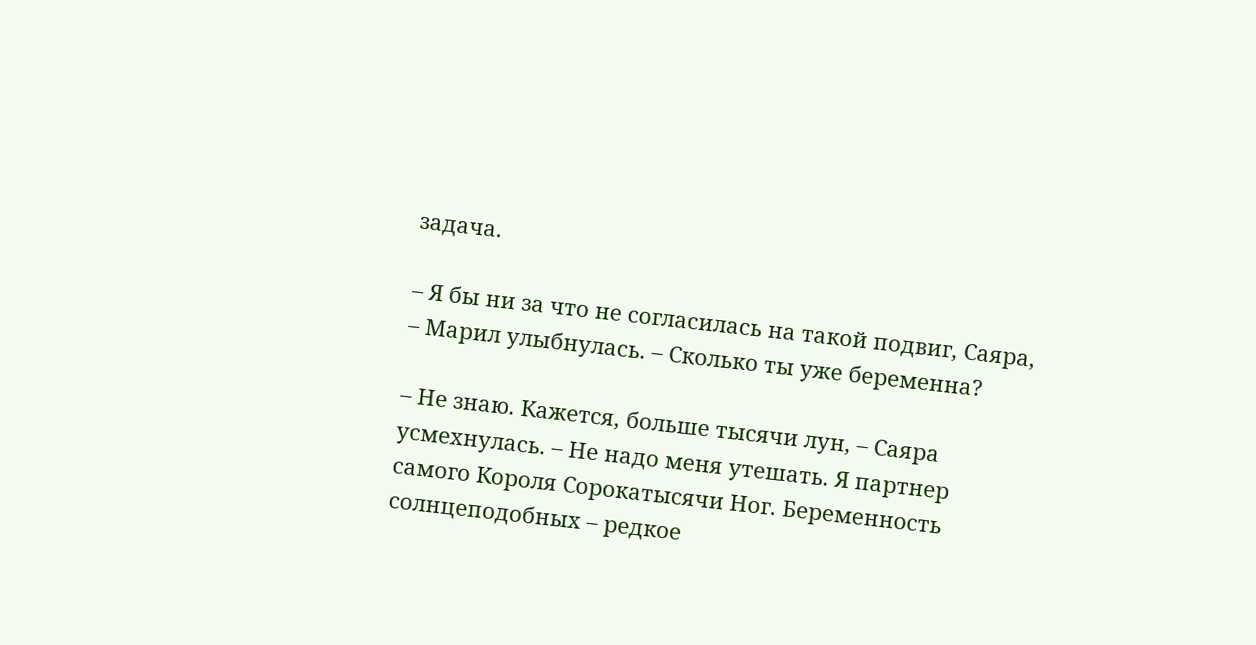задача.

– Я бы ни за что не согласилась на такой подвиг, Саяра, – Марил улыбнулась. – Сколько ты уже беременна?

– Не знаю. Кажется, больше тысячи лун, – Саяра усмехнулась. – Не надо меня утешать. Я партнер самого Короля Сорокатысячи Ног. Беременность солнцеподобных – редкое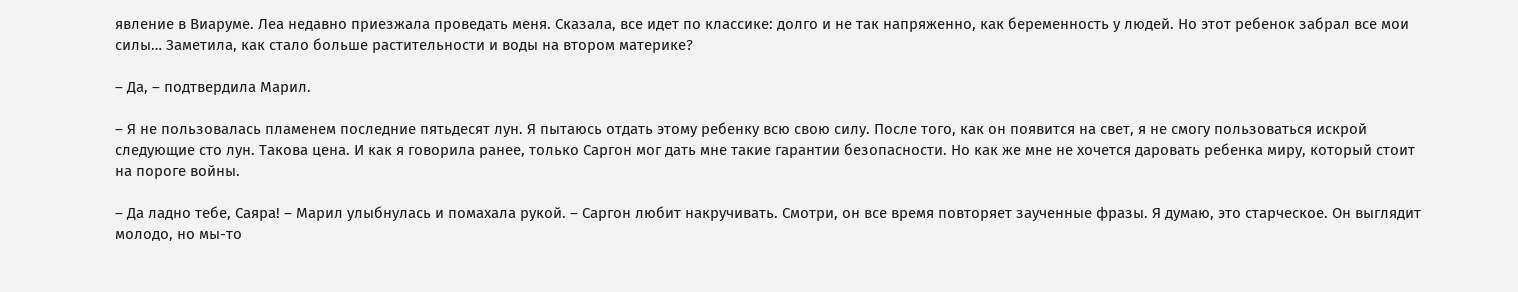явление в Виаруме. Леа недавно приезжала проведать меня. Сказала, все идет по классике: долго и не так напряженно, как беременность у людей. Но этот ребенок забрал все мои силы… Заметила, как стало больше растительности и воды на втором материке?

– Да, – подтвердила Марил.

– Я не пользовалась пламенем последние пятьдесят лун. Я пытаюсь отдать этому ребенку всю свою силу. После того, как он появится на свет, я не смогу пользоваться искрой следующие сто лун. Такова цена. И как я говорила ранее, только Саргон мог дать мне такие гарантии безопасности. Но как же мне не хочется даровать ребенка миру, который стоит на пороге войны.

– Да ладно тебе, Саяра! – Марил улыбнулась и помахала рукой. – Саргон любит накручивать. Смотри, он все время повторяет заученные фразы. Я думаю, это старческое. Он выглядит молодо, но мы-то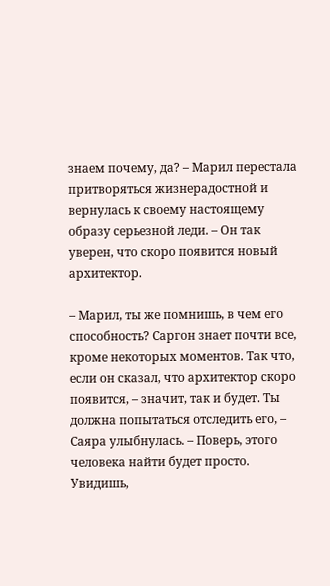знаем почему, да? – Марил перестала притворяться жизнерадостной и вернулась к своему настоящему образу серьезной леди. – Он так уверен, что скоро появится новый архитектор.

– Марил, ты же помнишь, в чем его способность? Саргон знает почти все, кроме некоторых моментов. Так что, если он сказал, что архитектор скоро появится, – значит, так и будет. Ты должна попытаться отследить его, – Саяра улыбнулась. – Поверь, этого человека найти будет просто. Увидишь,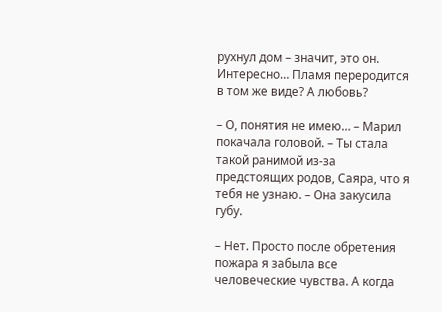рухнул дом – значит, это он. Интересно… Пламя переродится в том же виде? А любовь?

– О, понятия не имею… – Марил покачала головой. – Ты стала такой ранимой из-за предстоящих родов, Саяра, что я тебя не узнаю. – Она закусила губу.

– Нет. Просто после обретения пожара я забыла все человеческие чувства. А когда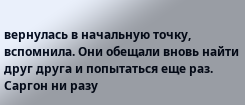вернулась в начальную точку, вспомнила. Они обещали вновь найти друг друга и попытаться еще раз. Саргон ни разу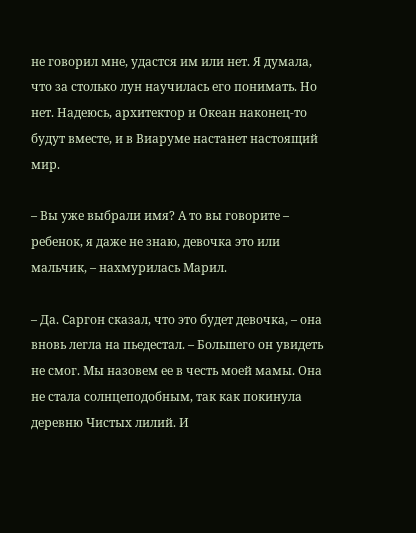не говорил мне, удастся им или нет. Я думала, что за столько лун научилась его понимать. Но нет. Надеюсь, архитектор и Океан наконец-то будут вместе, и в Виаруме настанет настоящий мир.

– Вы уже выбрали имя? А то вы говорите – ребенок, я даже не знаю, девочка это или мальчик, – нахмурилась Марил.

– Да. Саргон сказал, что это будет девочка, – она вновь легла на пьедестал. – Большего он увидеть не смог. Мы назовем ее в честь моей мамы. Она не стала солнцеподобным, так как покинула деревню Чистых лилий. И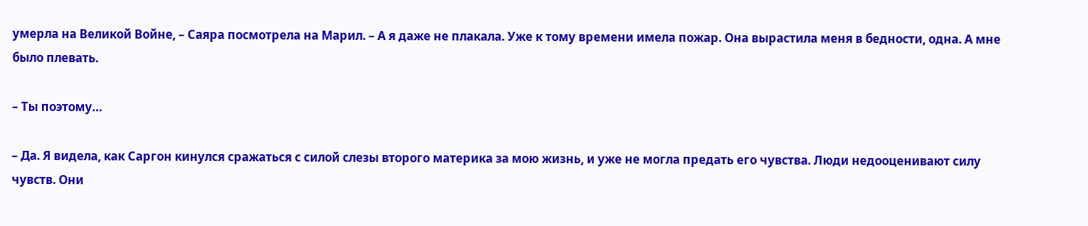умерла на Великой Войне, – Саяра посмотрела на Марил. – А я даже не плакала. Уже к тому времени имела пожар. Она вырастила меня в бедности, одна. А мне было плевать.

– Ты поэтому…

– Да. Я видела, как Саргон кинулся сражаться с силой слезы второго материка за мою жизнь, и уже не могла предать его чувства. Люди недооценивают силу чувств. Они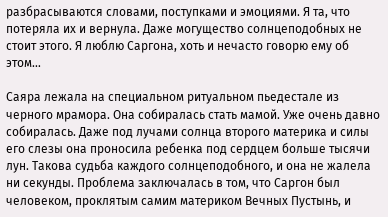разбрасываются словами, поступками и эмоциями. Я та, что потеряла их и вернула. Даже могущество солнцеподобных не стоит этого. Я люблю Саргона, хоть и нечасто говорю ему об этом…

Саяра лежала на специальном ритуальном пьедестале из черного мрамора. Она собиралась стать мамой. Уже очень давно собиралась. Даже под лучами солнца второго материка и силы его слезы она проносила ребенка под сердцем больше тысячи лун. Такова судьба каждого солнцеподобного, и она не жалела ни секунды. Проблема заключалась в том, что Саргон был человеком, проклятым самим материком Вечных Пустынь, и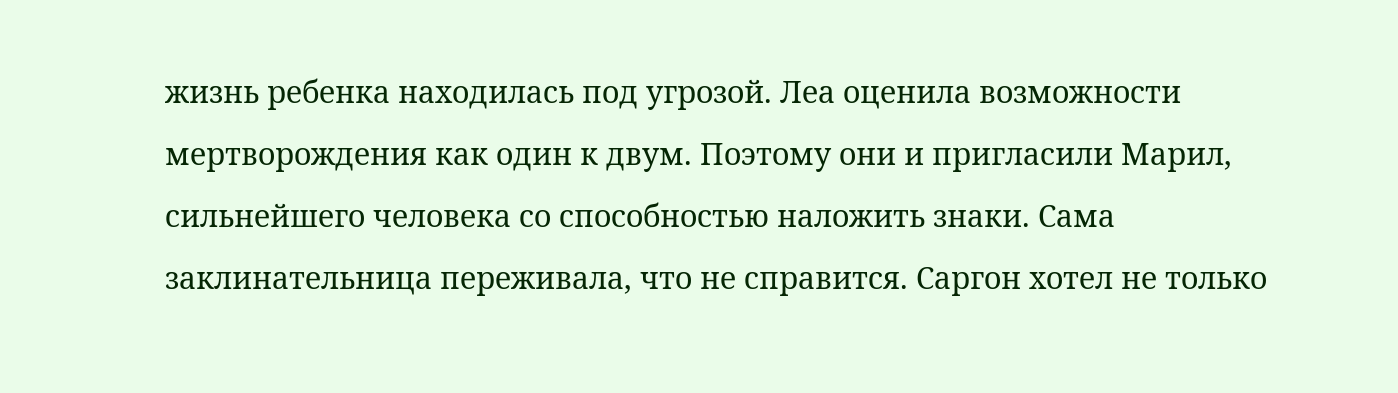жизнь ребенка находилась под угрозой. Леа оценила возможности мертворождения как один к двум. Поэтому они и пригласили Марил, сильнейшего человека со способностью наложить знаки. Сама заклинательница переживала, что не справится. Саргон хотел не только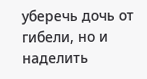уберечь дочь от гибели, но и наделить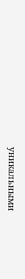уникальными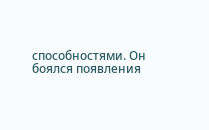способностями. Он боялся появления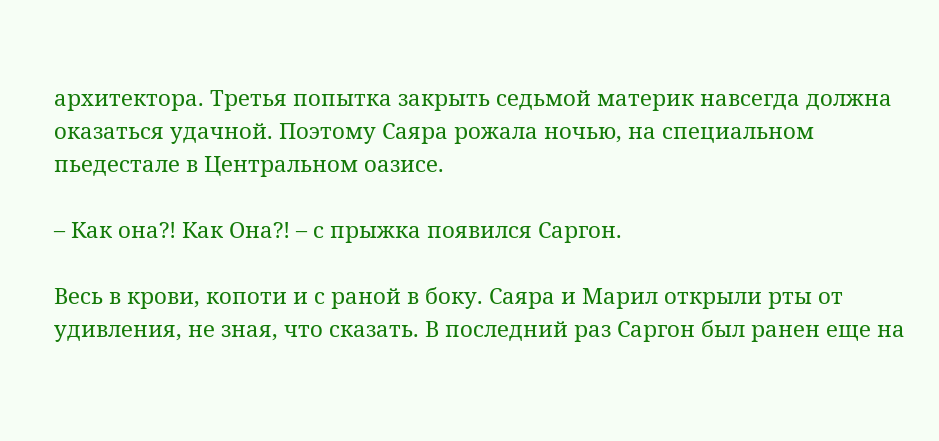архитектора. Третья попытка закрыть седьмой материк навсегда должна оказаться удачной. Поэтому Саяра рожала ночью, на специальном пьедестале в Центральном оазисе.

– Как она?! Как Она?! – с прыжка появился Саргон.

Весь в крови, копоти и с раной в боку. Саяра и Марил открыли рты от удивления, не зная, что сказать. В последний раз Саргон был ранен еще на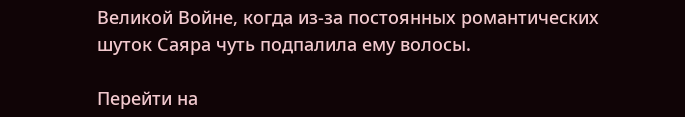Великой Войне, когда из-за постоянных романтических шуток Саяра чуть подпалила ему волосы.

Перейти на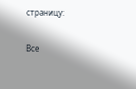страницу:

Все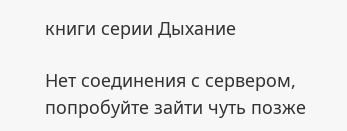книги серии Дыхание

Нет соединения с сервером, попробуйте зайти чуть позже